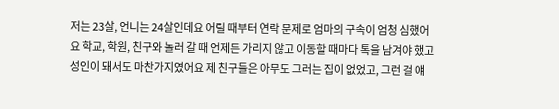저는 23살, 언니는 24살인데요 어릴 때부터 연락 문제로 엄마의 구속이 엄청 심했어요 학교, 학원, 친구와 놀러 갈 때 언제든 가리지 않고 이동할 때마다 톡을 남겨야 했고 성인이 돼서도 마찬가지였어요 제 친구들은 아무도 그러는 집이 없었고, 그런 걸 얘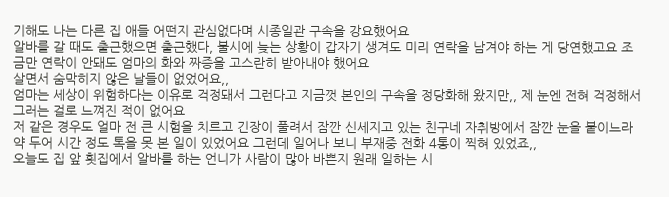기해도 나는 다른 집 애들 어떤지 관심없다며 시종일관 구속을 강요했어요
알바를 갈 때도 출근했으면 출근했다, 불시에 늦는 상황이 갑자기 생겨도 미리 연락을 남겨야 하는 게 당연했고요 조금만 연락이 안돼도 엄마의 화와 짜증을 고스란히 받아내야 했어요
살면서 숨막히지 않은 날들이 없었어요,,
엄마는 세상이 위험하다는 이유로 걱정돼서 그런다고 지금껏 본인의 구속을 정당화해 왔지만,, 제 눈엔 전혀 걱정해서 그러는 걸로 느껴진 적이 없어요
저 같은 경우도 얼마 전 큰 시험을 치르고 긴장이 풀려서 잠깐 신세지고 있는 친구네 자취방에서 잠깐 눈을 붙이느라 약 두어 시간 정도 톡을 못 본 일이 있었어요 그런데 일어나 보니 부재중 전화 4통이 찍혀 있었죠,,
오늘도 집 앞 횟집에서 알바를 하는 언니가 사람이 많아 바쁜지 원래 일하는 시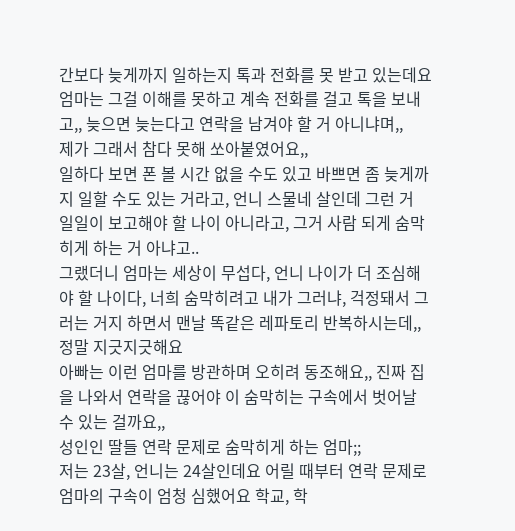간보다 늦게까지 일하는지 톡과 전화를 못 받고 있는데요
엄마는 그걸 이해를 못하고 계속 전화를 걸고 톡을 보내고,, 늦으면 늦는다고 연락을 남겨야 할 거 아니냐며,,
제가 그래서 참다 못해 쏘아붙였어요,,
일하다 보면 폰 볼 시간 없을 수도 있고 바쁘면 좀 늦게까지 일할 수도 있는 거라고, 언니 스물네 살인데 그런 거 일일이 보고해야 할 나이 아니라고, 그거 사람 되게 숨막히게 하는 거 아냐고..
그랬더니 엄마는 세상이 무섭다, 언니 나이가 더 조심해야 할 나이다, 너희 숨막히려고 내가 그러냐, 걱정돼서 그러는 거지 하면서 맨날 똑같은 레파토리 반복하시는데,, 정말 지긋지긋해요
아빠는 이런 엄마를 방관하며 오히려 동조해요,, 진짜 집을 나와서 연락을 끊어야 이 숨막히는 구속에서 벗어날 수 있는 걸까요,,
성인인 딸들 연락 문제로 숨막히게 하는 엄마;;
저는 23살, 언니는 24살인데요 어릴 때부터 연락 문제로 엄마의 구속이 엄청 심했어요 학교, 학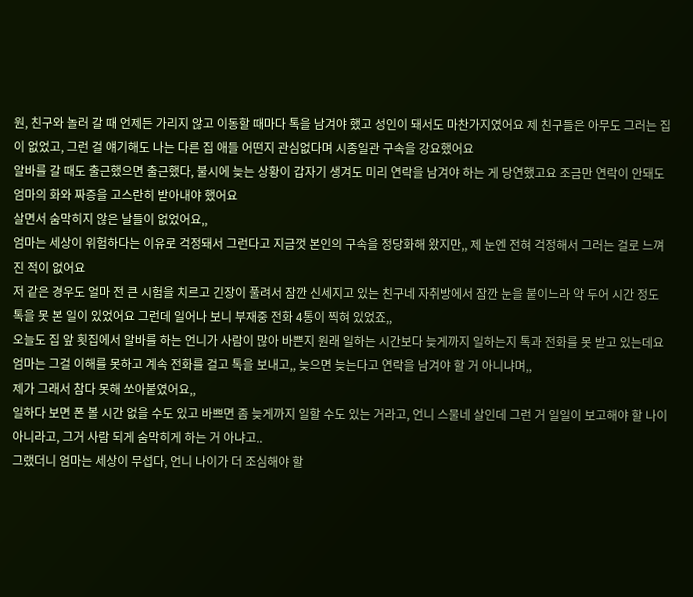원, 친구와 놀러 갈 때 언제든 가리지 않고 이동할 때마다 톡을 남겨야 했고 성인이 돼서도 마찬가지였어요 제 친구들은 아무도 그러는 집이 없었고, 그런 걸 얘기해도 나는 다른 집 애들 어떤지 관심없다며 시종일관 구속을 강요했어요
알바를 갈 때도 출근했으면 출근했다, 불시에 늦는 상황이 갑자기 생겨도 미리 연락을 남겨야 하는 게 당연했고요 조금만 연락이 안돼도 엄마의 화와 짜증을 고스란히 받아내야 했어요
살면서 숨막히지 않은 날들이 없었어요,,
엄마는 세상이 위험하다는 이유로 걱정돼서 그런다고 지금껏 본인의 구속을 정당화해 왔지만,, 제 눈엔 전혀 걱정해서 그러는 걸로 느껴진 적이 없어요
저 같은 경우도 얼마 전 큰 시험을 치르고 긴장이 풀려서 잠깐 신세지고 있는 친구네 자취방에서 잠깐 눈을 붙이느라 약 두어 시간 정도 톡을 못 본 일이 있었어요 그런데 일어나 보니 부재중 전화 4통이 찍혀 있었죠,,
오늘도 집 앞 횟집에서 알바를 하는 언니가 사람이 많아 바쁜지 원래 일하는 시간보다 늦게까지 일하는지 톡과 전화를 못 받고 있는데요
엄마는 그걸 이해를 못하고 계속 전화를 걸고 톡을 보내고,, 늦으면 늦는다고 연락을 남겨야 할 거 아니냐며,,
제가 그래서 참다 못해 쏘아붙였어요,,
일하다 보면 폰 볼 시간 없을 수도 있고 바쁘면 좀 늦게까지 일할 수도 있는 거라고, 언니 스물네 살인데 그런 거 일일이 보고해야 할 나이 아니라고, 그거 사람 되게 숨막히게 하는 거 아냐고..
그랬더니 엄마는 세상이 무섭다, 언니 나이가 더 조심해야 할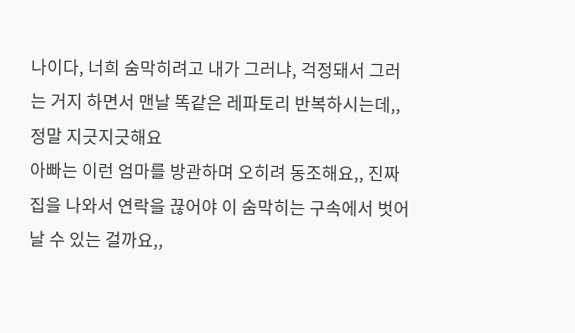나이다, 너희 숨막히려고 내가 그러냐, 걱정돼서 그러는 거지 하면서 맨날 똑같은 레파토리 반복하시는데,, 정말 지긋지긋해요
아빠는 이런 엄마를 방관하며 오히려 동조해요,, 진짜 집을 나와서 연락을 끊어야 이 숨막히는 구속에서 벗어날 수 있는 걸까요,,